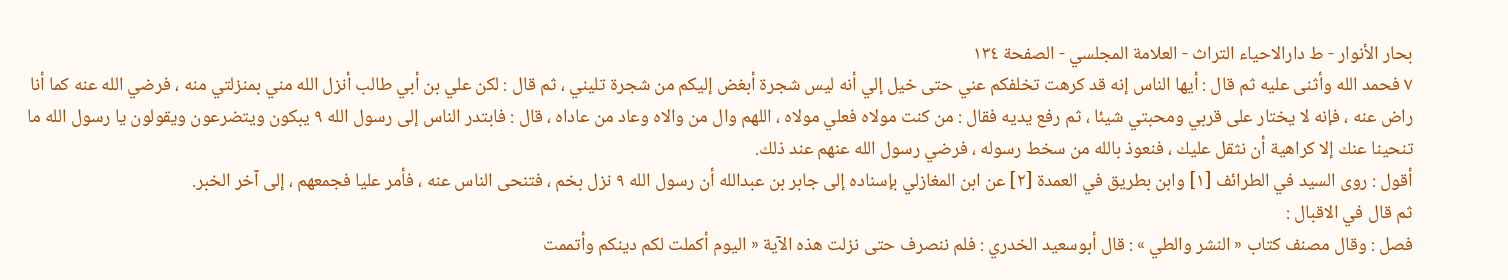بحار الأنوار - ط دارالاحیاء التراث - العلامة المجلسي - الصفحة ١٣٤
٧ فحمد الله وأثنى عليه ثم قال : أيها الناس إنه قد كرهت تخلفكم عني حتى خيل إلي أنه ليس شجرة أبغض إليكم من شجرة تليني ، ثم قال : لكن علي بن أبي طالب أنزل الله مني بمنزلتي منه ، فرضي الله عنه كما أنا راض عنه ، فإنه لا يختار على قربي ومحبتي شيئا ، ثم رفع يديه فقال : من كنت مولاه فعلي مولاه ، اللهم وال من والاه وعاد من عاداه ، قال : فابتدر الناس إلى رسول الله ٩ يبكون ويتضرعون ويقولون يا رسول الله ما تنحينا عنك إلا كراهية أن نثقل عليك ، فنعوذ بالله من سخط رسوله ، فرضي رسول الله عنهم عند ذلك.
أقول : روى السيد في الطرائف [١] وابن بطريق في العمدة [٢] عن ابن المغازلي بإسناده إلى جابر بن عبدالله أن رسول الله ٩ نزل بخم ، فتنحى الناس عنه ، فأمر عليا فجمعهم ، إلى آخر الخبر.
ثم قال في الاقبال :
فصل : وقال مصنف كتاب « النشر والطي » : قال أبوسعيد الخدري : فلم ننصرف حتى نزلت هذه الآية « اليوم أكملت لكم دينكم وأتممت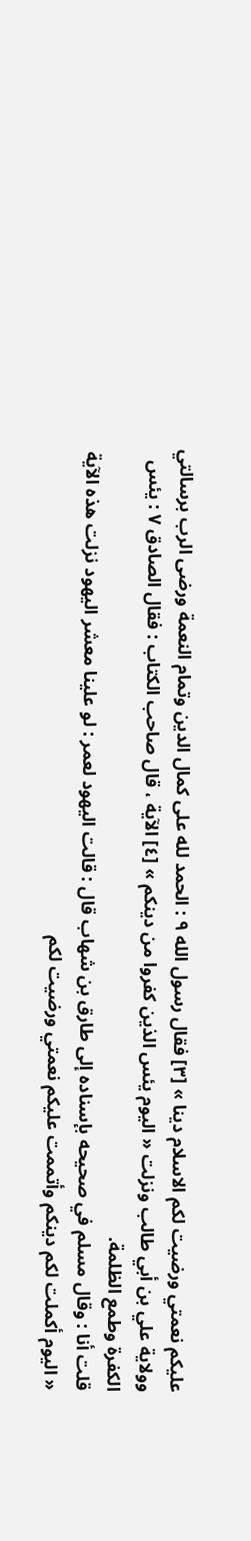عليكم نعمتي ورضيت لكم الاسلام دينا » [٣] فقال رسول الله ٩ : الحمد لله على كمال الدين وتمام النعمة ورضى الرب برسالتي وولاية علي بن أبي طالب ونزلت « اليوم يئس الذين كفروا من دينكم » [٤] الآية ، قال صاحب الكتاب : فقال الصادق ٧ : يئس الكفرة وطمع الظلمة.
قلت أنا : وقال مسلم في صحيحه بإسناده إلى طارق بن شهاب قال : قالت اليهود لعمر : لو علينا معشر اليهود نزلت هذه الآية « اليوم أكملت لكم دينكم وأتممت عليكم نعمتي ورضيت لكم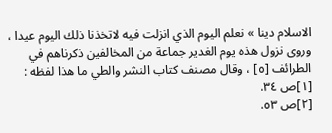الاسلام دينا » نعلم اليوم الذي انزلت فيه لاتخذنا ذلك اليوم عيدا ، وروى نزول هذه يوم الغدير جماعة من المخالفين ذكرناهم في الطرائف [٥] ، وقال مصنف كتاب النشر والطي ما هذا لفظه :
[١]ص ٣٤.
[٢]ص ٥٣.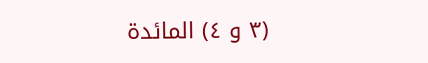(٣ و ٤) المائدة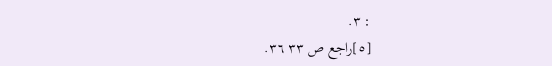: ٣.
[٥]راجع ص ٣٣ ٣٦.